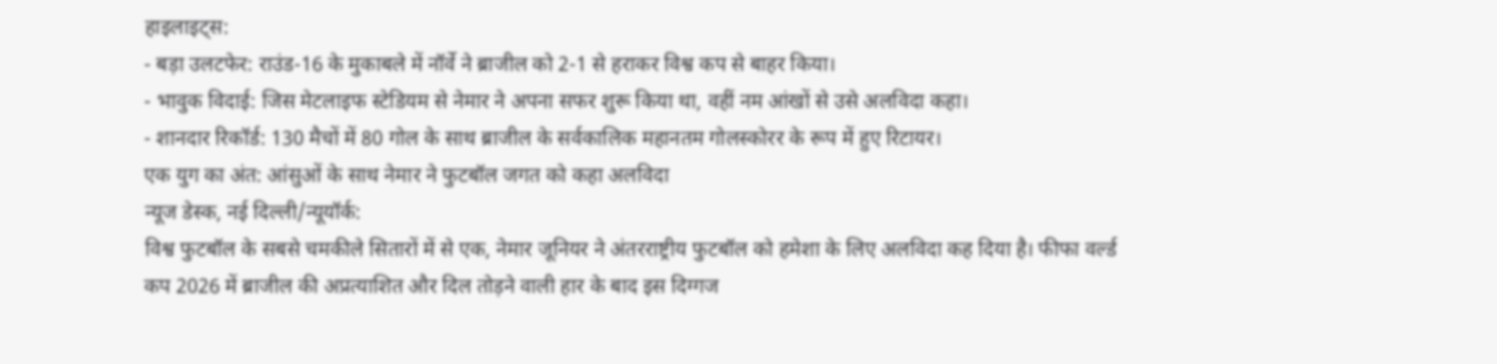हाइलाइट्स:
- बड़ा उलटफेर: राउंड-16 के मुकाबले में नॉर्वे ने ब्राजील को 2-1 से हराकर विश्व कप से बाहर किया।
- भावुक विदाई: जिस मेटलाइफ स्टेडियम से नेमार ने अपना सफर शुरू किया था, वहीं नम आंखों से उसे अलविदा कहा।
- शानदार रिकॉर्ड: 130 मैचों में 80 गोल के साथ ब्राजील के सर्वकालिक महानतम गोलस्कोरर के रूप में हुए रिटायर।
एक युग का अंत: आंसुओं के साथ नेमार ने फुटबॉल जगत को कहा अलविदा
न्यूज डेस्क, नई दिल्ली/न्यूयॉर्क:
विश्व फुटबॉल के सबसे चमकीले सितारों में से एक, नेमार जूनियर ने अंतरराष्ट्रीय फुटबॉल को हमेशा के लिए अलविदा कह दिया है। फीफा वर्ल्ड कप 2026 में ब्राजील की अप्रत्याशित और दिल तोड़ने वाली हार के बाद इस दिग्गज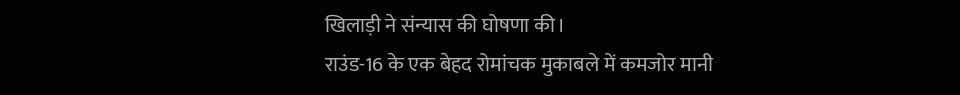खिलाड़ी ने संन्यास की घोषणा की।
राउंड-16 के एक बेहद रोमांचक मुकाबले में कमजोर मानी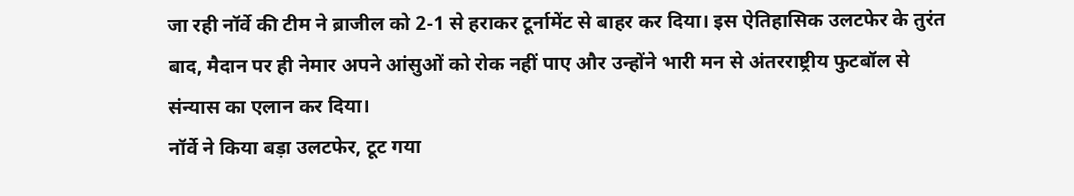जा रही नॉर्वे की टीम ने ब्राजील को 2-1 से हराकर टूर्नामेंट से बाहर कर दिया। इस ऐतिहासिक उलटफेर के तुरंत बाद, मैदान पर ही नेमार अपने आंसुओं को रोक नहीं पाए और उन्होंने भारी मन से अंतरराष्ट्रीय फुटबॉल से संन्यास का एलान कर दिया।
नॉर्वे ने किया बड़ा उलटफेर, टूट गया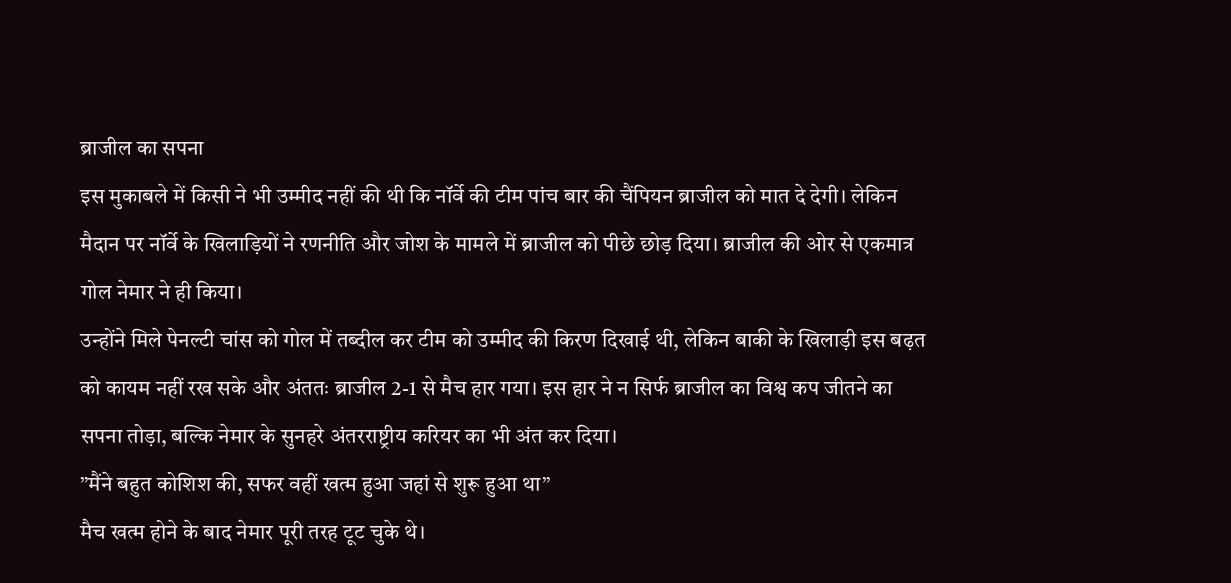ब्राजील का सपना
इस मुकाबले में किसी ने भी उम्मीद नहीं की थी कि नॉर्वे की टीम पांच बार की चैंपियन ब्राजील को मात दे देगी। लेकिन मैदान पर नॉर्वे के खिलाड़ियों ने रणनीति और जोश के मामले में ब्राजील को पीछे छोड़ दिया। ब्राजील की ओर से एकमात्र गोल नेमार ने ही किया।
उन्होंने मिले पेनल्टी चांस को गोल में तब्दील कर टीम को उम्मीद की किरण दिखाई थी, लेकिन बाकी के खिलाड़ी इस बढ़त को कायम नहीं रख सके और अंततः ब्राजील 2-1 से मैच हार गया। इस हार ने न सिर्फ ब्राजील का विश्व कप जीतने का सपना तोड़ा, बल्कि नेमार के सुनहरे अंतरराष्ट्रीय करियर का भी अंत कर दिया।
”मैंने बहुत कोशिश की, सफर वहीं खत्म हुआ जहां से शुरू हुआ था”
मैच खत्म होने के बाद नेमार पूरी तरह टूट चुके थे।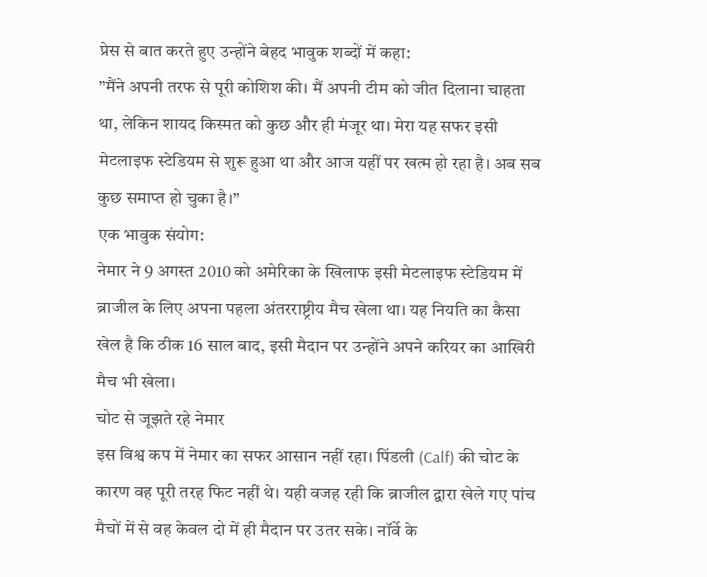प्रेस से बात करते हुए उन्होंने बेहद भावुक शब्दों में कहा:
”मैंने अपनी तरफ से पूरी कोशिश की। मैं अपनी टीम को जीत दिलाना चाहता था, लेकिन शायद किस्मत को कुछ और ही मंजूर था। मेरा यह सफर इसी मेटलाइफ स्टेडियम से शुरू हुआ था और आज यहीं पर खत्म हो रहा है। अब सब कुछ समाप्त हो चुका है।”
एक भावुक संयोग:
नेमार ने 9 अगस्त 2010 को अमेरिका के खिलाफ इसी मेटलाइफ स्टेडियम में ब्राजील के लिए अपना पहला अंतरराष्ट्रीय मैच खेला था। यह नियति का कैसा खेल है कि ठीक 16 साल बाद, इसी मैदान पर उन्होंने अपने करियर का आखिरी मैच भी खेला।
चोट से जूझते रहे नेमार
इस विश्व कप में नेमार का सफर आसान नहीं रहा। पिंडली (Calf) की चोट के कारण वह पूरी तरह फिट नहीं थे। यही वजह रही कि ब्राजील द्वारा खेले गए पांच मैचों में से वह केवल दो में ही मैदान पर उतर सके। नॉर्वे के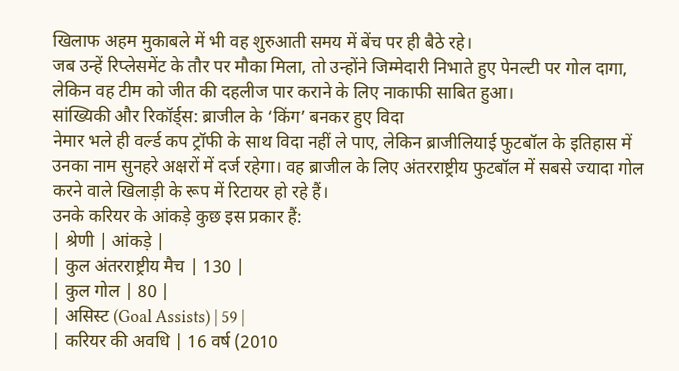खिलाफ अहम मुकाबले में भी वह शुरुआती समय में बेंच पर ही बैठे रहे।
जब उन्हें रिप्लेसमेंट के तौर पर मौका मिला, तो उन्होंने जिम्मेदारी निभाते हुए पेनल्टी पर गोल दागा, लेकिन वह टीम को जीत की दहलीज पार कराने के लिए नाकाफी साबित हुआ।
सांख्यिकी और रिकॉर्ड्स: ब्राजील के ‘किंग’ बनकर हुए विदा
नेमार भले ही वर्ल्ड कप ट्रॉफी के साथ विदा नहीं ले पाए, लेकिन ब्राजीलियाई फुटबॉल के इतिहास में उनका नाम सुनहरे अक्षरों में दर्ज रहेगा। वह ब्राजील के लिए अंतरराष्ट्रीय फुटबॉल में सबसे ज्यादा गोल करने वाले खिलाड़ी के रूप में रिटायर हो रहे हैं।
उनके करियर के आंकड़े कुछ इस प्रकार हैं:
| श्रेणी | आंकड़े |
| कुल अंतरराष्ट्रीय मैच | 130 |
| कुल गोल | 80 |
| असिस्ट (Goal Assists) | 59 |
| करियर की अवधि | 16 वर्ष (2010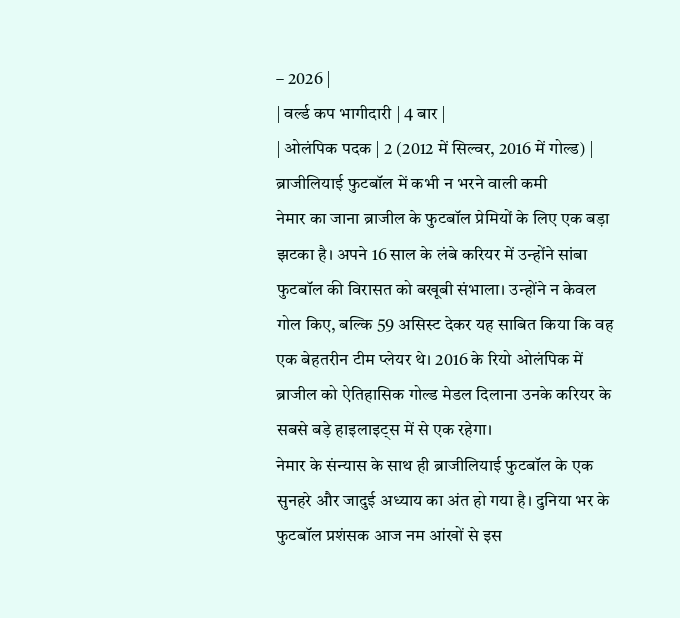– 2026 |
| वर्ल्ड कप भागीदारी | 4 बार |
| ओलंपिक पदक | 2 (2012 में सिल्वर, 2016 में गोल्ड) |
ब्राजीलियाई फुटबॉल में कभी न भरने वाली कमी
नेमार का जाना ब्राजील के फुटबॉल प्रेमियों के लिए एक बड़ा झटका है। अपने 16 साल के लंबे करियर में उन्होंने सांबा फुटबॉल की विरासत को बखूबी संभाला। उन्होंने न केवल गोल किए, बल्कि 59 असिस्ट देकर यह साबित किया कि वह एक बेहतरीन टीम प्लेयर थे। 2016 के रियो ओलंपिक में ब्राजील को ऐतिहासिक गोल्ड मेडल दिलाना उनके करियर के सबसे बड़े हाइलाइट्स में से एक रहेगा।
नेमार के संन्यास के साथ ही ब्राजीलियाई फुटबॉल के एक सुनहरे और जादुई अध्याय का अंत हो गया है। दुनिया भर के फुटबॉल प्रशंसक आज नम आंखों से इस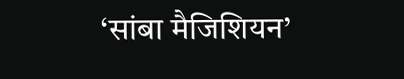‘सांबा मैजिशियन’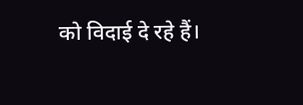को विदाई दे रहे हैं।